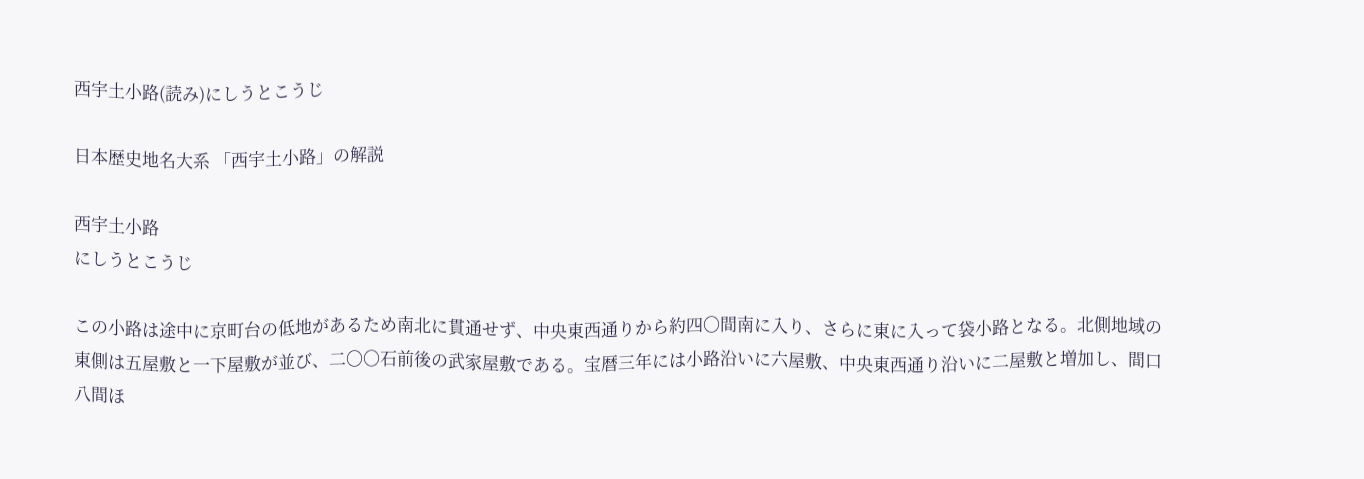西宇土小路(読み)にしうとこうじ

日本歴史地名大系 「西宇土小路」の解説

西宇土小路
にしうとこうじ

この小路は途中に京町台の低地があるため南北に貫通せず、中央東西通りから約四〇間南に入り、さらに東に入って袋小路となる。北側地域の東側は五屋敷と一下屋敷が並び、二〇〇石前後の武家屋敷である。宝暦三年には小路沿いに六屋敷、中央東西通り沿いに二屋敷と増加し、間口八間ほ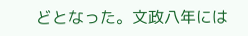どとなった。文政八年には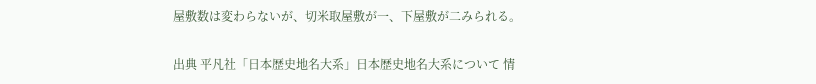屋敷数は変わらないが、切米取屋敷が一、下屋敷が二みられる。

出典 平凡社「日本歴史地名大系」日本歴史地名大系について 情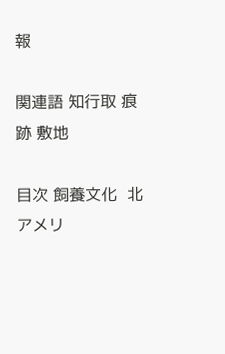報

関連語 知行取 痕跡 敷地

目次 飼養文化  北アメリ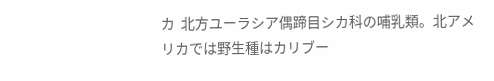カ  北方ユーラシア偶蹄目シカ科の哺乳類。北アメリカでは野生種はカリブー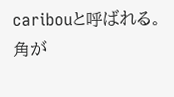caribouと呼ばれる。角が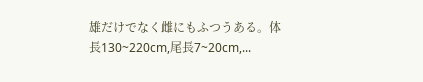雄だけでなく雌にもふつうある。体長130~220cm,尾長7~20cm,...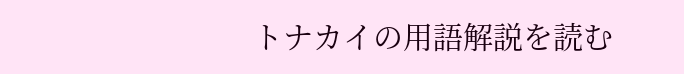トナカイの用語解説を読む